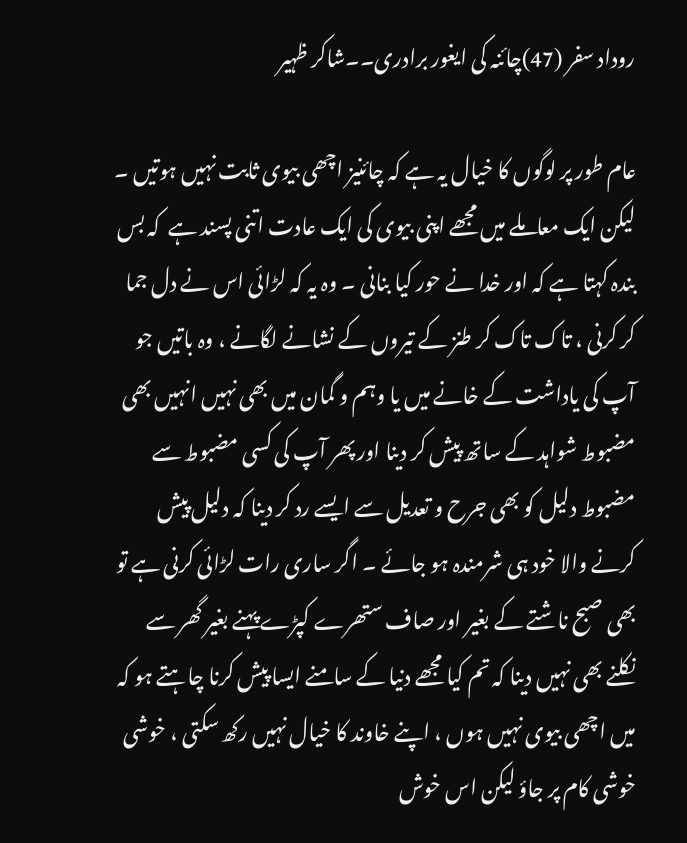روداد سفر (47)چائنہ کی ایغور برادری۔۔شاکر ظہیر

عام طور پر لوگوں کا خیال یہ ہے کہ چائنیز اچھی بیوی ثابت نہیں ہوتیں ۔ لیکن ایک معاملے میں مجھے اپنی بیوی کی ایک عادت اتنی پسند ہے  کہ بس بندہ کہتا ہے کہ اور خدا نے حور کیا بنانی ۔ وہ یہ کہ لڑائی اس نے دل جما کر کرنی ، تاک تاک کر طنز کے تیروں کے نشانے لگانے ، وہ باتیں جو آپ کی یاداشت کے خانے میں یا وہم و گمان میں بھی نہیں انہیں بھی مضبوط شواہد کے ساتھ پیش کر دینا اور پھر آپ کی کسی مضبوط سے مضبوط دلیل کو بھی جرح و تعدیل سے ایسے رد کر دینا کہ دلیل پیش کرنے والا خود ہی شرمندہ ہو جائے ۔ اگر ساری رات لڑائی کرنی ہے تو بھی صبح ناشتے کے بغیر اور صاف ستھرے کپڑے پہنے بغیر گھر سے نکلنے بھی نہیں دینا کہ تم کیا مجھے دنیا کے سامنے ایسا پیش کرنا چاہتے ہو کہ میں اچھی بیوی نہیں ہوں ، اپنے خاوند کا خیال نہیں رکھ سکتی ، خوشی خوشی کام پر جاؤ لیکن اس خوش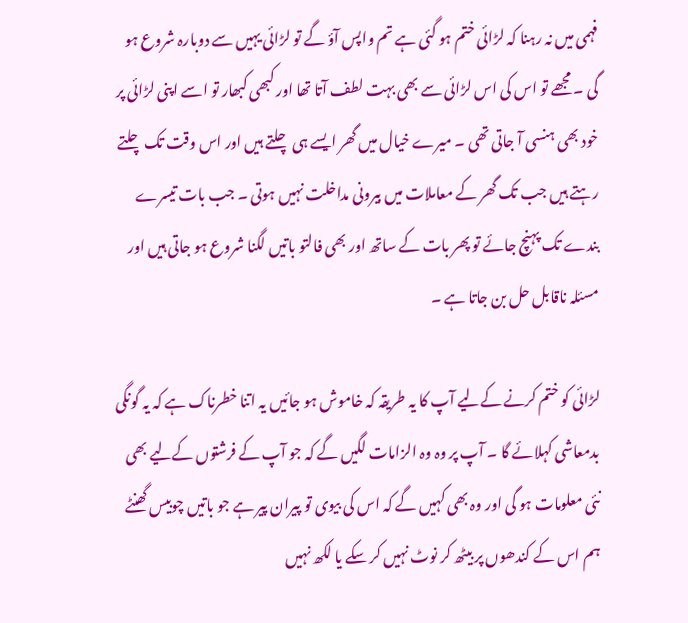فہمی میں نہ رہنا کہ لڑائی ختم ہو گئی ہے تم واپس آؤ گے تو لڑائی یہیں سے دوبارہ شروع ہو گی ۔ مجھے تو اس کی اس لڑائی سے بھی بہت لطف آتا تھا اور کبھی کبھار تو اسے اپنی لڑائی پر خود بھی ہنسی آ جاتی تھی ۔ میرے خیال میں گھر ایسے ہی چلتے ہیں اور اس وقت تک چلتے رہتے ہیں جب تک گھر کے معاملات میں بیرونی مداخلت نہیں ہوتی ۔ جب بات تیسرے بندے تک پہنچ جائے تو پھر بات کے ساتھ اور بھی فالتو باتیں لگنا شروع ہو جاتی ہیں اور مسئلہ ناقابل حل بن جاتا ہے ۔

لڑائی کو ختم کرنے کےلیے آپ کا یہ طریقہ کہ خاموش ہو جائیں یہ اتنا خطرناک ہے کہ یہ گونگی بدمعاشی کہلائے گا ۔ آپ پر وہ وہ الزامات لگیں گے کہ جو آپ کے فرشتوں کےلیے بھی نئی معلومات ہو گی اور وہ بھی کہیں گے کہ اس کی بیوی تو پیران پیر ہے جو باتیں چوبیس گھنٹے ہم اس کے کندھوں پر بیٹھ کر نوٹ نہیں کر سکے یا لکھ نہیں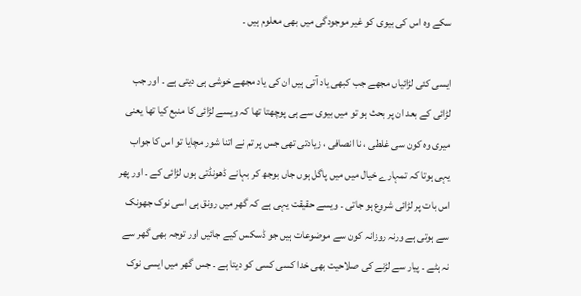سکے وہ اس کی بیوی کو غیر موجودگی میں بھی معلوم ہیں ۔

ایسی کئی لڑائیاں مجھے جب کبھی یاد آتی ہیں ان کی یاد مجھے خوشی ہی دیتی ہے ۔ اور جب لڑائی کے بعد ان پر بحث ہو تو میں بیوی سے ہی پوچھتا تھا کہ ویسے لڑائی کا منبع کیا تھا یعنی میری وہ کون سی غلطی ، نا انصافی ، زیادتی تھی جس پر تم نے اتنا شور مچایا تو اس کا جواب یہی ہوتا کہ تمہارے خیال میں میں پاگل ہوں جاں بوجھ کر بہانے ڈھونڈتی ہوں لڑائی کے ۔ اور پھر اس بات پر لڑائی شروع ہو جاتی ۔ ویسے حقیقت یہی ہے کہ گھر میں رونق ہی اسی نوک جھونک سے ہوتی ہے ورنہ روزانہ کون سے موضوعات ہیں جو ڈسکس کیے جائیں اور توجہ بھی گھر سے نہ ہٹے ۔ پیار سے لڑنے کی صلاحیت بھی خدا کسی کسی کو دیتا ہے ۔ جس گھر میں ایسی نوک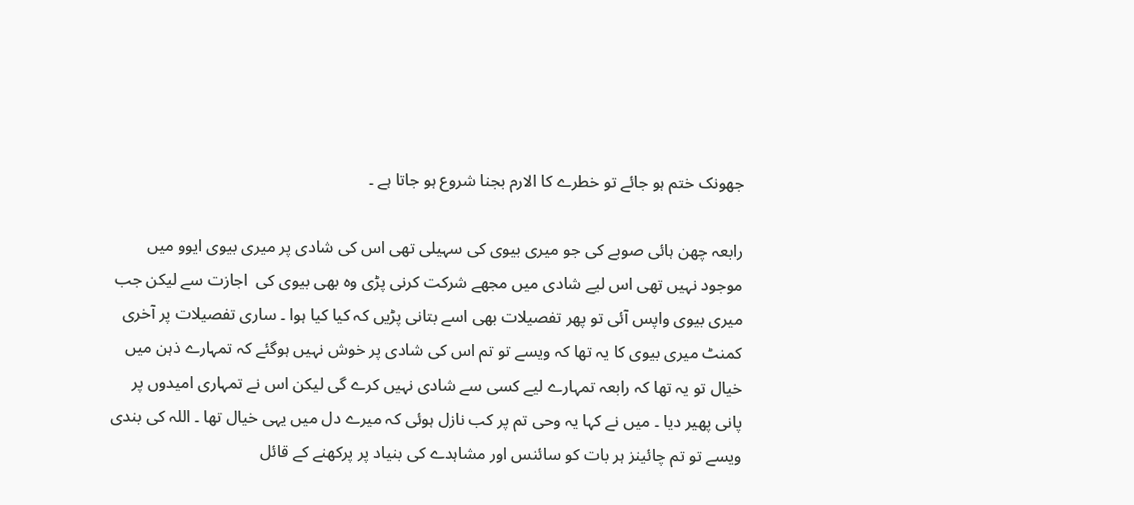جھونک ختم ہو جائے تو خطرے کا الارم بجنا شروع ہو جاتا ہے ۔

رابعہ چھن ہائی صوبے کی جو میری بیوی کی سہیلی تھی اس کی شادی پر میری بیوی ایوو میں موجود نہیں تھی اس لیے شادی میں مجھے شرکت کرنی پڑی وہ بھی بیوی کی  اجازت سے لیکن جب میری بیوی واپس آئی تو پھر تفصیلات بھی اسے بتانی پڑیں کہ کیا کیا ہوا ۔ ساری تفصیلات پر آخری کمنٹ میری بیوی کا یہ تھا کہ ویسے تو تم اس کی شادی پر خوش نہیں ہوگئے کہ تمہارے ذہن میں خیال تو یہ تھا کہ رابعہ تمہارے لیے کسی سے شادی نہیں کرے گی لیکن اس نے تمہاری امیدوں پر پانی پھیر دیا ۔ میں نے کہا یہ وحی تم پر کب نازل ہوئی کہ میرے دل میں یہی خیال تھا ۔ اللہ کی بندی ویسے تو تم چائینز ہر بات کو سائنس اور مشاہدے کی بنیاد پر پرکھنے کے قائل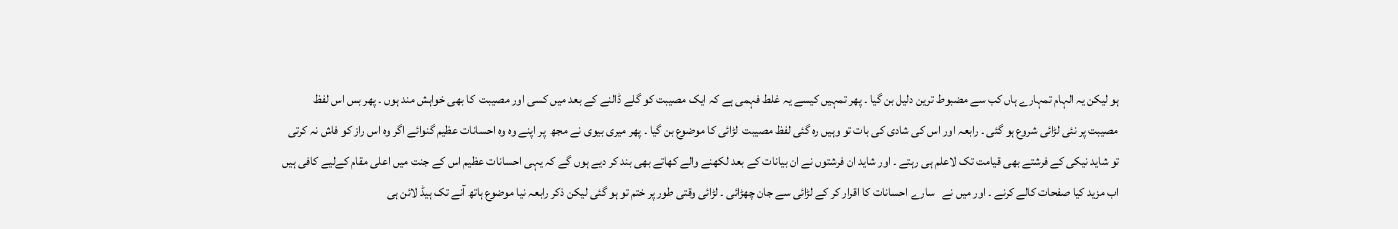ہو لیکن یہ الہام تمہارے ہاں کب سے مضبوط ترین دلیل بن گیا ۔ پھر تمہیں کیسے یہ غلط فہمی ہے کہ ایک مصیبت کو گلے ڈالنے کے بعد میں کسی اور مصیبت  کا بھی خواہش مند ہوں ۔ پھر بس اس لفظ مصیبت پر نئی لڑائی شروع ہو گئی ۔ رابعہ اور اس کی شادی کی بات تو وہیں رہ گئی لفظ مصیبت  لڑائی کا موضوع بن گیا ۔ پھر میری بیوی نے مجھ  پر اپنے وہ وہ احسانات عظیم گنوائے اگر وہ اس راز کو فاش نہ کرتی تو شاید نیکی کے فرشتے بھی قیامت تک لاعلم ہی رہتے ۔ اور شاید ان فرشتوں نے ان بیانات کے بعد لکھنے والے کھاتے بھی بند کر دیے ہوں گے کہ یہی احسانات عظیم اس کے جنت میں اعلی مقام کےلیے کافی ہیں اب مزید کیا صفحات کالے کرنے ۔ اور میں نے   سارے احسانات کا اقرار کر کے لڑائی سے جان چھڑائی ۔ لڑائی وقتی طور پر ختم تو ہو گئی لیکن ذکر رابعہ نیا موضوع ہاتھ آنے تک ہیڈ لائن ہی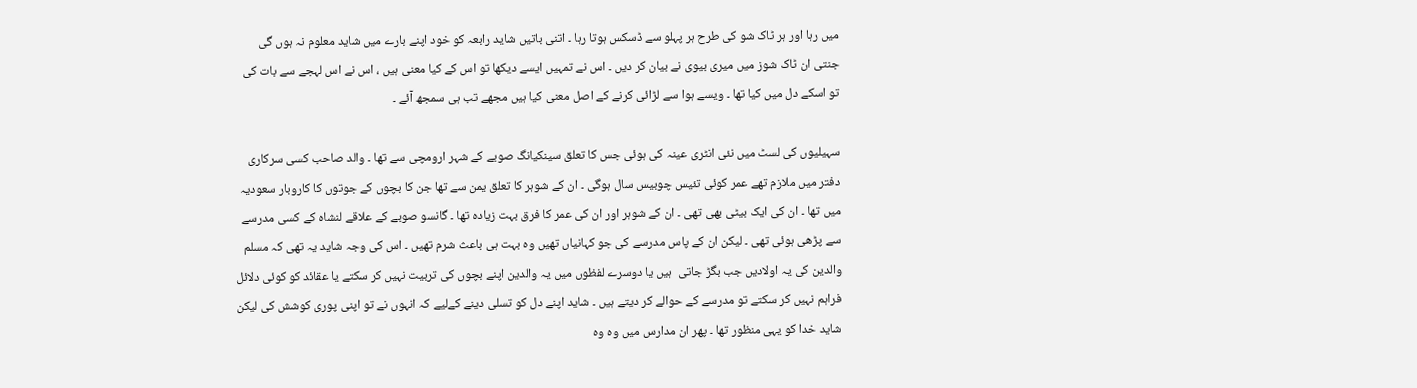میں رہا اور ہر ٹاک شو کی طرح ہر پہلو سے ڈسکس ہوتا رہا ۔ اتنی باتیں شاید رابعہ کو خود اپنے بارے میں شاید معلوم نہ ہوں گی جنتی ان ٹاک شوز میں میری بیوی نے بیان کر دیں ۔ اس نے تمہیں ایسے دیکھا تو اس کے کیا معنی ہیں ، اس نے اس لہجے سے بات کی تو اسکے دل میں کیا تھا ۔ ویسے ہوا سے لڑائی کرنے کے اصل معنی کیا ہیں مجھے تب ہی سمجھ آئے ۔

سہیلیوں کی لسٹ میں نئی انٹری عینہ کی ہوئی جس کا تعلق سینکیانگ صوبے کے شہر ارومچی سے تھا ۔ والد صاحب کسی سرکاری دفتر میں ملازم تھے عمر کوئی تئیس چوبیس سال ہوگی ۔ ان کے شوہر کا تعلق یمن سے تھا جن کا بچوں کے جوتوں کا کاروبار سعودیہ میں تھا ۔ ان کی ایک بیٹی بھی تھی ۔ ان کے شوہر اور ان کی عمر کا فرق بہت زیادہ تھا ۔ گانسو صوبے کے علاقے لنشاہ کے کسی مدرسے سے پڑھی ہوئی تھی ۔ لیکن ان کے پاس مدرسے کی جو کہانیاں تھیں وہ بہت ہی باعث شرم تھیں ۔ اس کی وجہ شاید یہ تھی کہ مسلم والدین کی یہ اولادیں جب بگڑ جاتی  ہیں یا دوسرے لفظوں میں یہ والدین اپنے بچوں کی تربیت نہیں کر سکتے یا عقائد کو کوئی دلائل فراہم نہیں کر سکتے تو مدرسے کے حوالے کر دیتے ہیں ۔ شاید اپنے دل کو تسلی دینے کےلیے کہ انہوں نے تو اپنی پوری کوشش کی لیکن شاید خدا کو یہی منظور تھا ۔ پھر ان مدارس میں وہ وہ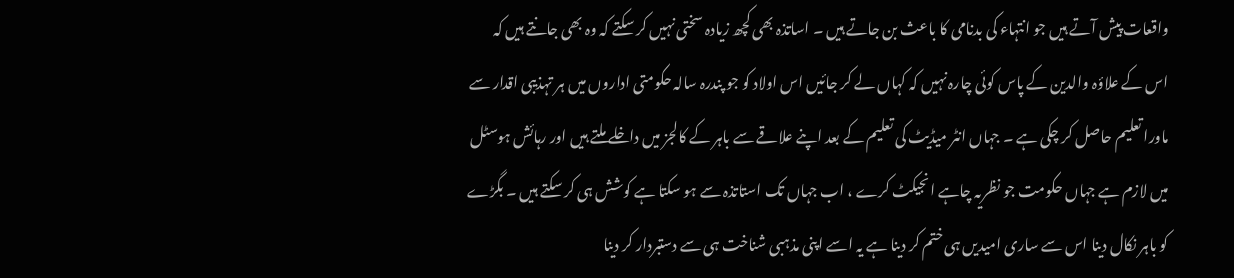واقعات پیش آتے ہیں جو انتہاء کی بدنامی کا باعث بن جاتے ہیں ۔ اساتذہ بھی کچھ زیادہ سختی نہیں کر سکتے کہ وہ بھی جانتے ہیں کہ اس کے علاؤہ والدین کے پاس کوئی چارہ نہیں کہ کہاں لے کر جائیں اس اولاد کو جو پندرہ سالہ حکومتی اداروں میں ہر تہذیبی اقدار سے ماورا تعلیم حاصل کر چکی ہے ۔ جہاں انٹر میڈیٹ کی تعلیم کے بعد اپنے علاقے سے باہر کے کالجز میں داخلے ملتے ہیں اور رہائش ہوسٹل میں لازم ہے جہاں حکومت جو نظریہ چاہے انجیکٹ کرے ، اب جہاں تک استاتذہ سے ہو سکتا ہے کوشش ہی کر سکتے ہیں ۔ بگڑے کو باہر نکال دینا اس سے ساری امیدیں ہی ختم کر دینا ہے یہ اسے اپنی مذہبی شناخت ہی سے دستبردار کر دینا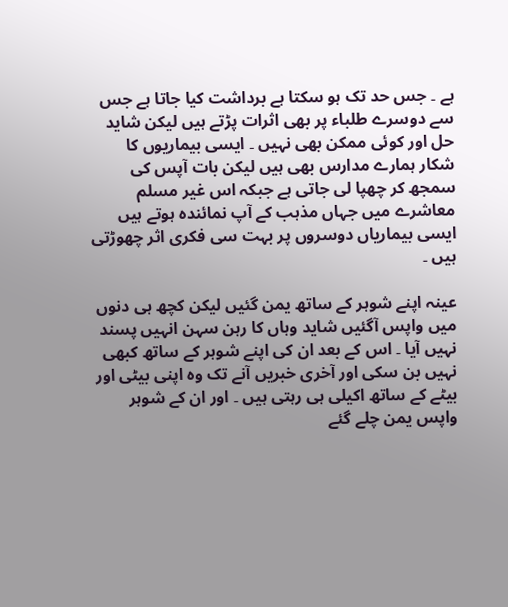ہے ۔ جس حد تک ہو سکتا ہے برداشت کیا جاتا ہے جس سے دوسرے طلباء پر بھی اثرات پڑتے ہیں لیکن شاید حل اور کوئی ممکن بھی نہیں ۔ ایسی بیماریوں کا شکار ہمارے مدارس بھی ہیں لیکن بات آپس کی سمجھ کر چھپا لی جاتی ہے جبکہ اس غیر مسلم معاشرے میں جہاں مذہب کے آپ نمائندہ ہوتے ہیں ایسی بیماریاں دوسروں پر بہت سی فکری اثر چھوڑتی ہیں ۔

عینہ اپنے شوہر کے ساتھ یمن گئیں لیکن کچھ ہی دنوں میں واپس آگئیں شاید وہاں کا رہن سہن انہیں پسند نہیں آیا ۔ اس کے بعد ان کی اپنے شوہر کے ساتھ کبھی نہیں بن سکی اور آخری خبریں آنے تک وہ اپنی بیٹی اور بیٹے کے ساتھ اکیلی ہی رہتی ہیں ۔ اور ان کے شوہر واپس یمن چلے گئے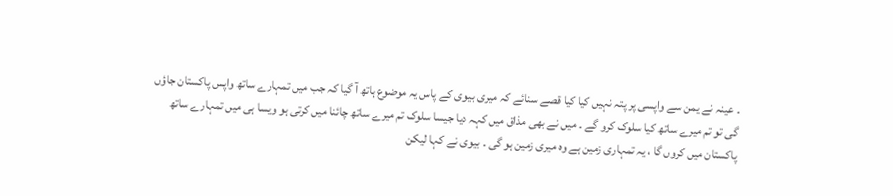۔ عینہ نے یمن سے واپسی پر پتہ نہیں کیا کیا قصے سنائے کہ میری بیوی کے پاس یہ موضوع ہاتھ آ گیا کہ جب میں تمہارے ساتھ واپس پاکستان جاؤں گی تو تم میرے ساتھ کیا سلوک کرو گے ۔ میں نے بھی مذاق میں کہہ دیا جیسا سلوک تم میرے ساتھ چائنا میں کرتی ہو ویسا ہی میں تمہارے ساتھ پاکستان میں کروں گا ، یہ تمہاری زمین ہے وہ میری زمین ہو گی ۔ بیوی نے کہا لیکن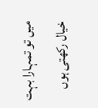میں تو تمہارا بہت خیال رکھتی ہوں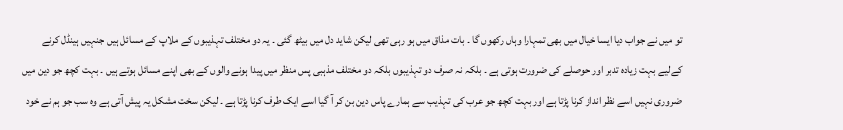تو میں نے جواب دیا ایسا خیال میں بھی تمہارا وہاں رکھوں گا ۔ بات مذاق میں ہو رہی تھی لیکن شاید دل میں بیٹھ گئی ۔ یہ دو مختلف تہذیبوں کے ملاپ کے مسائل ہیں جنہیں ہینڈل کرنے کےلیے بہت زیادہ تدبر اور حوصلے کی ضرورت ہوتی ہے ۔ بلکہ نہ صرف دو تہذیبوں بلکہ دو مختلف مذہبی پس منظر میں پیدا ہونے والوں کے بھی اپنے مسائل ہوتے ہیں ۔ بہت کچھ جو دین میں ضروری نہیں اسے نظر انداز کرنا پڑتا ہے اور بہت کچھ جو عرب کی تہذیب سے ہمارے پاس دین بن کر آ گیا اسے ایک طرف کرنا پڑتا ہے ۔ لیکن سخت مشکل یہ پیش آتی ہے وہ سب جو ہم نے خود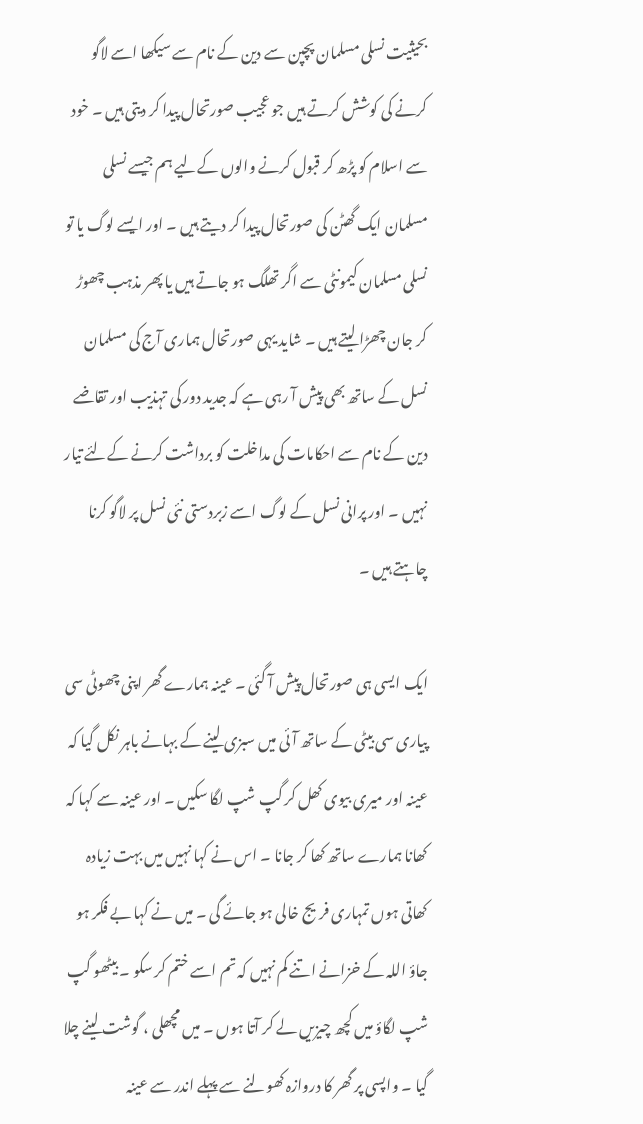بحیثیت نسلی مسلمان پچپن سے دین کے نام سے سیکھا اسے لاگو کرنے کی کوشش کرتے ہیں جو عجیب صورتحال پیدا کر دیتی ہیں ۔ خود سے اسلام کو پڑھ کر قبول کرنے والوں کےلیے ہم جیسے نسلی مسلمان ایک گھٹن کی صورتحال پیدا کر دیتے ہیں ۔ اور ایسے لوگ یا تو نسلی مسلمان کیمونٹی سے اگر تھلگ ہو جاتے ہیں یا پھر مذہب چھوڑ کر جان چھڑا لیتے ہیں ۔ شاید یہی صورتحال ہماری آج کی مسلمان نسل کے ساتھ بھی پیش آ رہی ہے کہ جدید دور کی تہذیب اور تقاضے دین کے نام سے احکامات کی مداخلت کو برداشت کرنے کےلئے تیار نہیں ۔ اور پرانی نسل کے لوگ اسے زبردستی نئی نسل پر لاگو کرنا چاہتے ہیں ۔

ایک ایسی ہی صورتحال پیش آ گئی ۔ عینہ ہمارے گھر اپنی چھوٹی سی پیاری سی بیٹی کے ساتھ آئی میں سبزی لینے کے بہانے باہر نکل گیا کہ عینہ اور میری بیوی کھل کر گپ شپ لگا سکیں ۔ اور عینہ سے کہا کہ کھانا ہمارے ساتھ کھا کر جانا ۔ اس نے کہا نہیں میں بہت زیادہ کھاتی ہوں تمہاری فریج خالی ہو جائے گی ۔ میں نے کہا بے فکر ہو جاؤ اللہ کے خزانے اتنے کم نہیں کہ تم اسے ختم کر سکو ۔ بیٹھو گپ شپ لگاؤ میں کچھ چیزیں لے کر آتا ہوں ۔ میں مچھلی ، گوشت لینے چلا گیا ۔ واپسی پر گھر کا دروازہ کھولنے سے پہلے اندر سے عینہ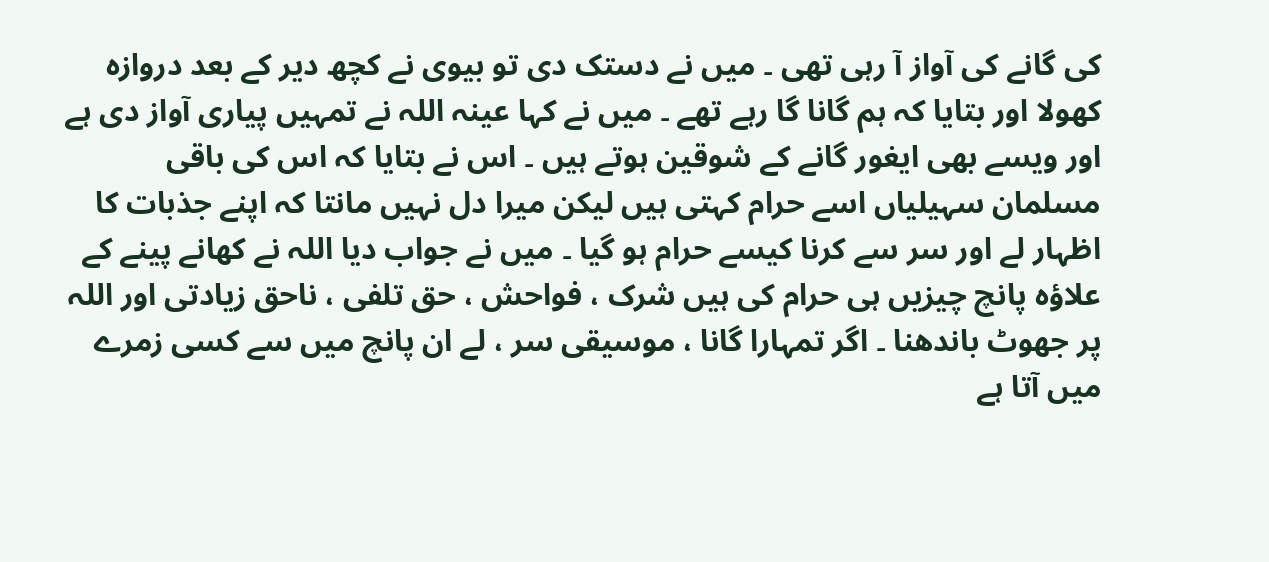کی گانے کی آواز آ رہی تھی ۔ میں نے دستک دی تو بیوی نے کچھ دیر کے بعد دروازہ کھولا اور بتایا کہ ہم گانا گا رہے تھے ۔ میں نے کہا عینہ اللہ نے تمہیں پیاری آواز دی ہے اور ویسے بھی ایغور گانے کے شوقین ہوتے ہیں ۔ اس نے بتایا کہ اس کی باقی مسلمان سہیلیاں اسے حرام کہتی ہیں لیکن میرا دل نہیں مانتا کہ اپنے جذبات کا اظہار لے اور سر سے کرنا کیسے حرام ہو گیا ۔ میں نے جواب دیا اللہ نے کھانے پینے کے علاؤہ پانچ چیزیں ہی حرام کی ہیں شرک ، فواحش ، حق تلفی ، ناحق زیادتی اور اللہ پر جھوٹ باندھنا ۔ اگر تمہارا گانا ، موسیقی سر ، لے ان پانچ میں سے کسی زمرے میں آتا ہے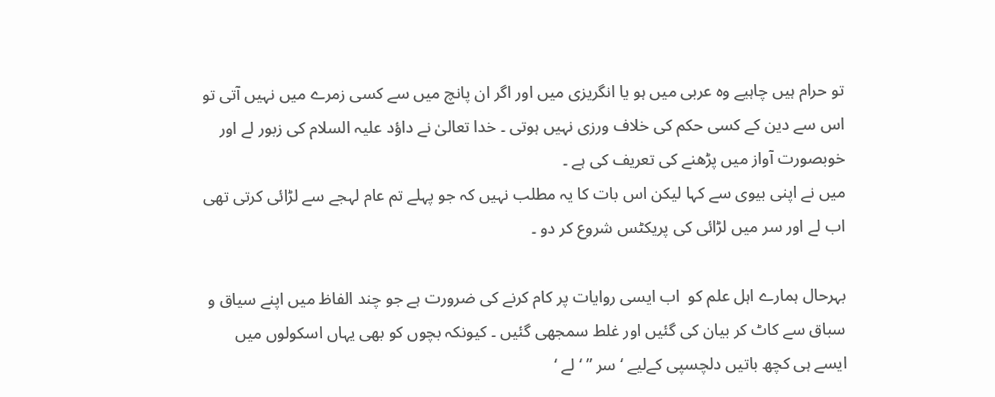تو حرام ہیں چاہیے وہ عربی میں ہو یا انگریزی میں اور اگر ان پانچ میں سے کسی زمرے میں نہیں آتی تو اس سے دین کے کسی حکم کی خلاف ورزی نہیں ہوتی ۔ خدا تعالیٰ نے داؤد علیہ السلام کی زبور لے اور خوبصورت آواز میں پڑھنے کی تعریف کی ہے ۔
میں نے اپنی بیوی سے کہا لیکن اس بات کا یہ مطلب نہیں کہ جو پہلے تم عام لہجے سے لڑائی کرتی تھی اب لے اور سر میں لڑائی کی پریکٹس شروع کر دو ۔

بہرحال ہمارے اہل علم کو  اب ایسی روایات پر کام کرنے کی ضرورت ہے جو چند الفاظ میں اپنے سیاق و سباق سے کاٹ کر بیان کی گئیں اور غلط سمجھی گئیں ۔ کیونکہ بچوں کو بھی یہاں اسکولوں میں ایسے ہی کچھ باتیں دلچسپی کےلیے ‘ سر ” ‘ لے ‘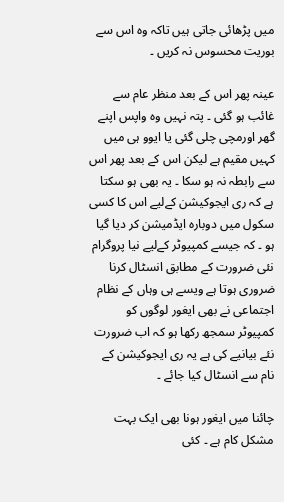میں پڑھائی جاتی ہیں تاکہ وہ اس سے بوریت محسوس نہ کریں ۔

عینہ پھر اس کے بعد منظر عام سے غائب ہو گئی ۔ پتہ نہیں وہ واپس اپنے گھر اورمچی چلی گئی یا ایوو ہی میں کہیں مقیم ہے لیکن اس کے بعد پھر اس سے رابطہ نہ ہو سکا ۔ یہ بھی ہو سکتا ہے کہ ری ایجوکیشن کےلیے اس کا کسی سکول میں دوبارہ ایڈمیشن کر دیا گیا ہو ۔ کہ جیسے کمپیوٹر کےلیے نیا پروگرام نئی ضرورت کے مطابق انسٹال کرنا ضروری ہوتا ہے ویسے ہی وہاں کے نظام اجتماعی نے بھی ایغور لوگوں کو کمپیوٹر سمجھ رکھا ہو کہ اب ضرورت نئے بیانیے کی ہے یہ ری ایجوکیشن کے نام سے انسٹال کیا جائے ۔

چائنا میں ایغور ہونا بھی ایک بہت مشکل کام ہے ۔ کئی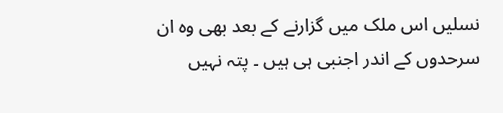نسلیں اس ملک میں گزارنے کے بعد بھی وہ ان سرحدوں کے اندر اجنبی ہی ہیں ۔ پتہ نہیں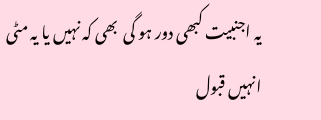یہ اجنبیت کبھی دور ہو گی  بھی کہ نہیں یا یہ مٹی انہیں قبول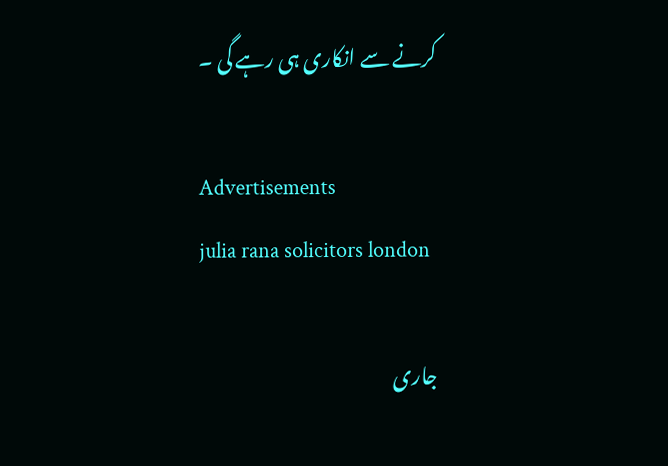کرنے سے انکاری ہی رہے گی ۔

Advertisements
julia rana solicitors london

جاری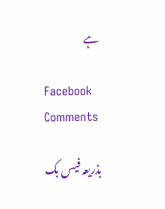ہے

Facebook Comments

بذریعہ فیس بک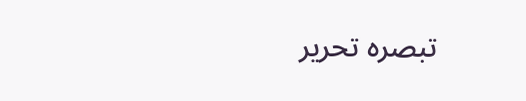تبصرہ تحریر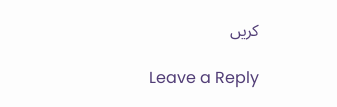کریں

Leave a Reply